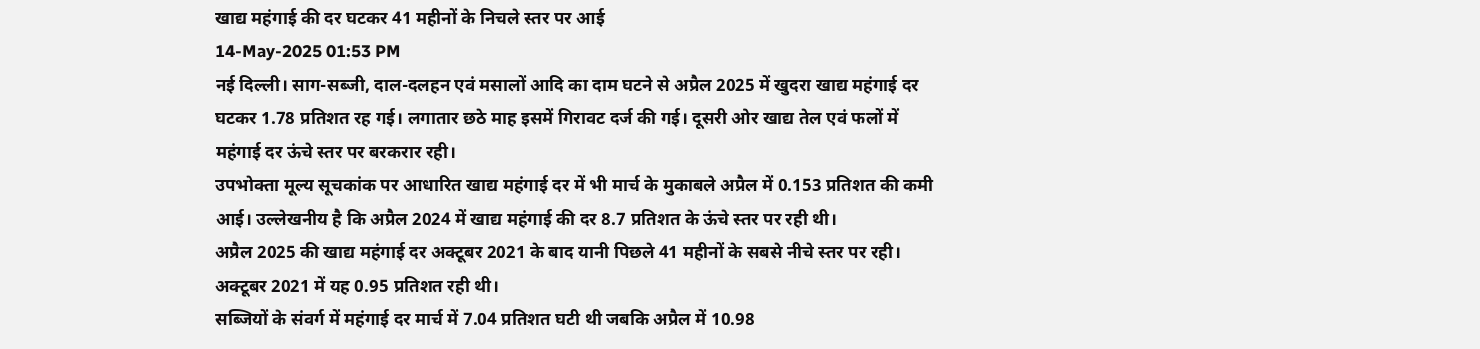खाद्य महंगाई की दर घटकर 41 महीनों के निचले स्तर पर आई
14-May-2025 01:53 PM
नई दिल्ली। साग-सब्जी, दाल-दलहन एवं मसालों आदि का दाम घटने से अप्रैल 2025 में खुदरा खाद्य महंगाई दर घटकर 1.78 प्रतिशत रह गई। लगातार छठे माह इसमें गिरावट दर्ज की गई। दूसरी ओर खाद्य तेल एवं फलों में महंगाई दर ऊंचे स्तर पर बरकरार रही।
उपभोक्ता मूल्य सूचकांक पर आधारित खाद्य महंगाई दर में भी मार्च के मुकाबले अप्रैल में 0.153 प्रतिशत की कमी आई। उल्लेखनीय है कि अप्रैल 2024 में खाद्य महंगाई की दर 8.7 प्रतिशत के ऊंचे स्तर पर रही थी।
अप्रैल 2025 की खाद्य महंगाई दर अक्टूबर 2021 के बाद यानी पिछले 41 महीनों के सबसे नीचे स्तर पर रही। अक्टूबर 2021 में यह 0.95 प्रतिशत रही थी।
सब्जियों के संवर्ग में महंगाई दर मार्च में 7.04 प्रतिशत घटी थी जबकि अप्रैल में 10.98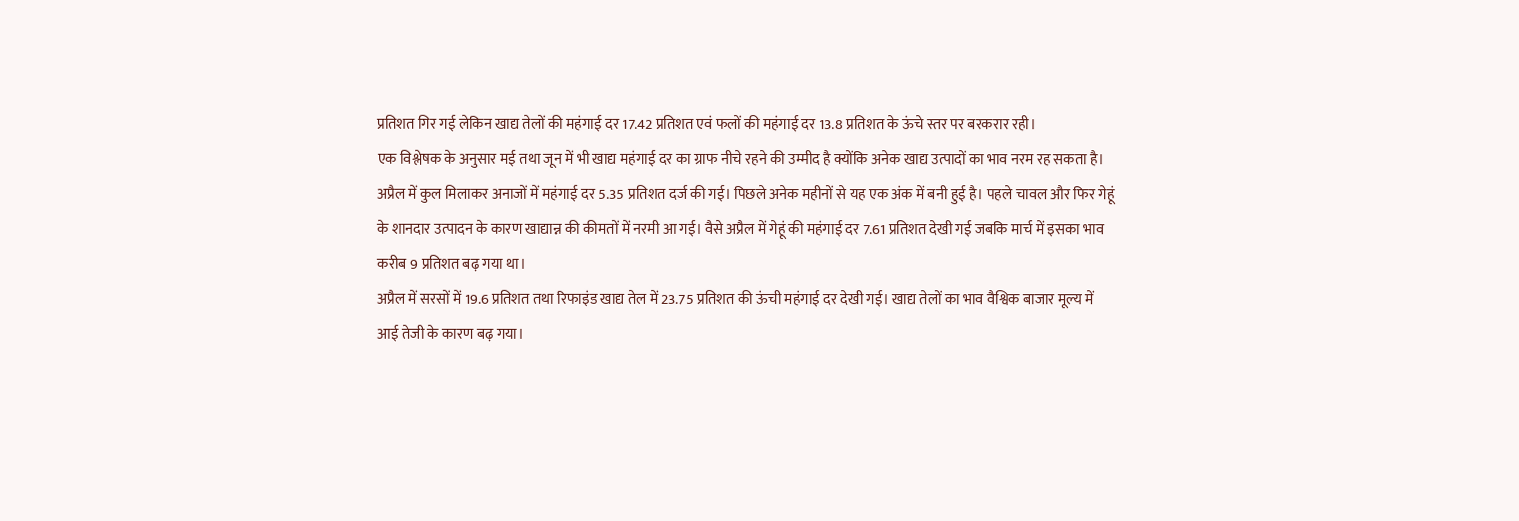प्रतिशत गिर गई लेकिन खाद्य तेलों की महंगाई दर 17.42 प्रतिशत एवं फलों की महंगाई दर 13.8 प्रतिशत के ऊंचे स्तर पर बरकरार रही।
एक विश्लेषक के अनुसार मई तथा जून में भी खाद्य महंगाई दर का ग्राफ नीचे रहने की उम्मीद है क्योंकि अनेक खाद्य उत्पादों का भाव नरम रह सकता है।
अप्रैल में कुल मिलाकर अनाजों में महंगाई दर 5.35 प्रतिशत दर्ज की गई। पिछले अनेक महीनों से यह एक अंक में बनी हुई है। पहले चावल और फिर गेहूं के शानदार उत्पादन के कारण खाद्यान्न की कीमतों में नरमी आ गई। वैसे अप्रैल में गेहूं की महंगाई दर 7.61 प्रतिशत देखी गई जबकि मार्च में इसका भाव करीब 9 प्रतिशत बढ़ गया था।
अप्रैल में सरसों में 19.6 प्रतिशत तथा रिफाइंड खाद्य तेल में 23.75 प्रतिशत की ऊंची महंगाई दर देखी गई। खाद्य तेलों का भाव वैश्विक बाजार मूल्य में आई तेजी के कारण बढ़ गया।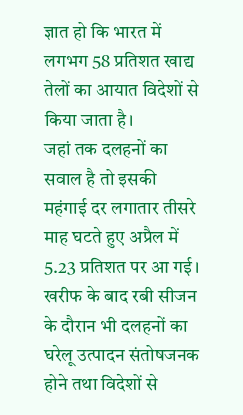ज्ञात हो कि भारत में लगभग 58 प्रतिशत खाद्य तेलों का आयात विदेशों से किया जाता है।
जहां तक दलहनों का सवाल है तो इसकी महंगाई दर लगातार तीसरे माह घटते हुए अप्रैल में 5.23 प्रतिशत पर आ गई। खरीफ के बाद रबी सीजन के दौरान भी दलहनों का घरेलू उत्पादन संतोषजनक होने तथा विदेशों से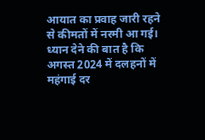आयात का प्रवाह जारी रहने से कीमतों में नरमी आ गई।
ध्यान देने की बात है कि अगस्त 2024 में दलहनों में महंगाई दर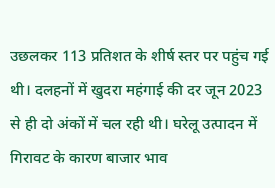उछलकर 113 प्रतिशत के शीर्ष स्तर पर पहुंच गई थी। दलहनों में खुदरा महंगाई की दर जून 2023 से ही दो अंकों में चल रही थी। घरेलू उत्पादन में गिरावट के कारण बाजार भाव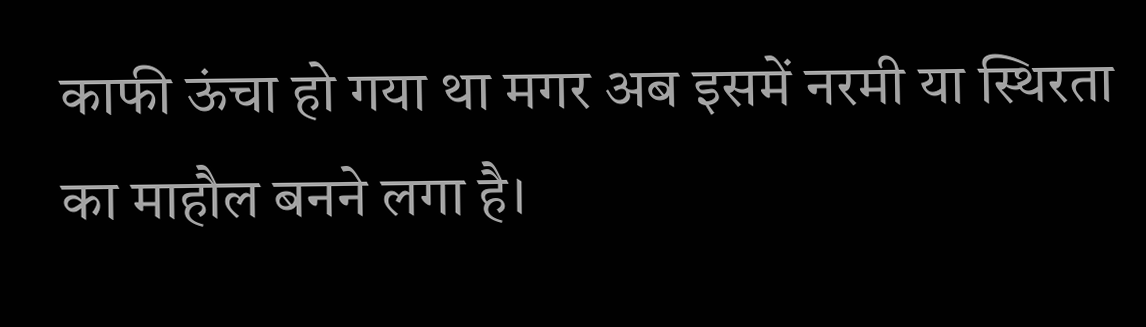काफी ऊंचा हो गया था मगर अब इसमें नरमी या स्थिरता का माहौल बनने लगा है।